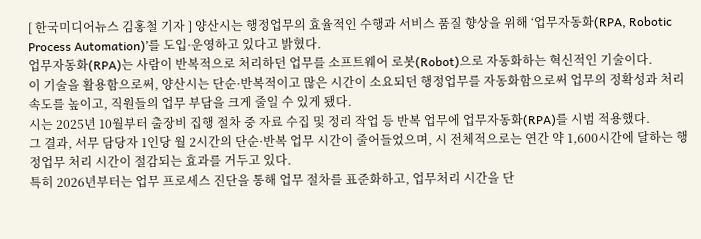[ 한국미디어뉴스 김홍철 기자 ] 양산시는 행정업무의 효율적인 수행과 서비스 품질 향상을 위해 ‘업무자동화(RPA, Robotic Process Automation)’를 도입·운영하고 있다고 밝혔다.
업무자동화(RPA)는 사람이 반복적으로 처리하던 업무를 소프트웨어 로봇(Robot)으로 자동화하는 혁신적인 기술이다.
이 기술을 활용함으로써, 양산시는 단순·반복적이고 많은 시간이 소요되던 행정업무를 자동화함으로써 업무의 정확성과 처리 속도를 높이고, 직원들의 업무 부담을 크게 줄일 수 있게 됐다.
시는 2025년 10월부터 출장비 집행 절차 중 자료 수집 및 정리 작업 등 반복 업무에 업무자동화(RPA)를 시범 적용했다.
그 결과, 서무 담당자 1인당 월 2시간의 단순·반복 업무 시간이 줄어들었으며, 시 전체적으로는 연간 약 1,600시간에 달하는 행정업무 처리 시간이 절감되는 효과를 거두고 있다.
특히 2026년부터는 업무 프로세스 진단을 통해 업무 절차를 표준화하고, 업무처리 시간을 단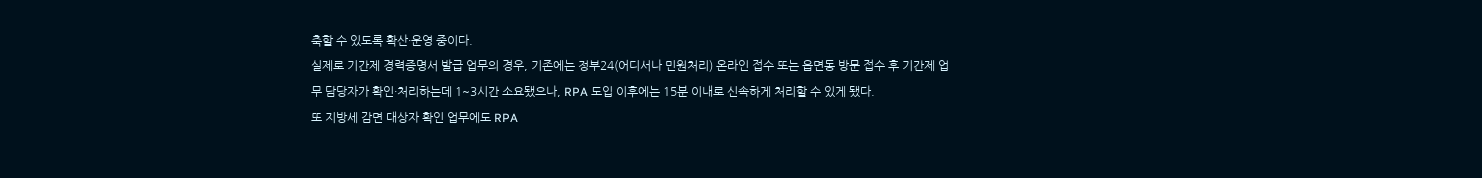축할 수 있도록 확산·운영 중이다.
실제로 기간제 경력증명서 발급 업무의 경우, 기존에는 정부24(어디서나 민원처리) 온라인 접수 또는 읍면동 방문 접수 후 기간제 업무 담당자가 확인·처리하는데 1~3시간 소요됐으나, RPA 도입 이후에는 15분 이내로 신속하게 처리할 수 있게 됐다.
또 지방세 감면 대상자 확인 업무에도 RPA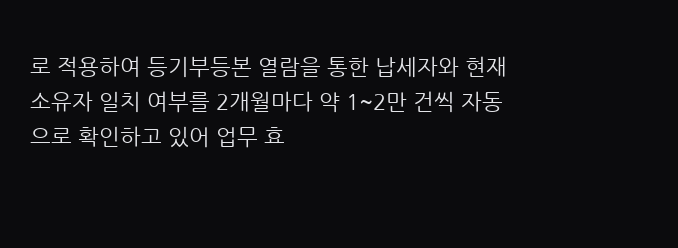로 적용하여 등기부등본 열람을 통한 납세자와 현재 소유자 일치 여부를 2개월마다 약 1~2만 건씩 자동으로 확인하고 있어 업무 효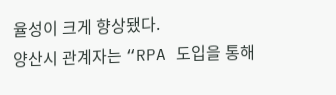율성이 크게 향상됐다.
양산시 관계자는 “RPA 도입을 통해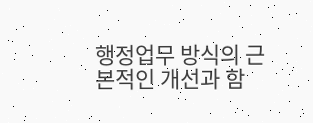행정업무 방식의 근본적인 개선과 함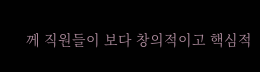께 직원들이 보다 창의적이고 핵심적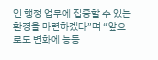인 행정 업무에 집중할 수 있는 환경을 마련하겠다”며 “앞으로도 변화에 능등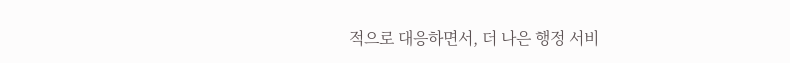적으로 대응하면서, 더 나은 행정 서비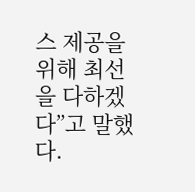스 제공을 위해 최선을 다하겠다”고 말했다.